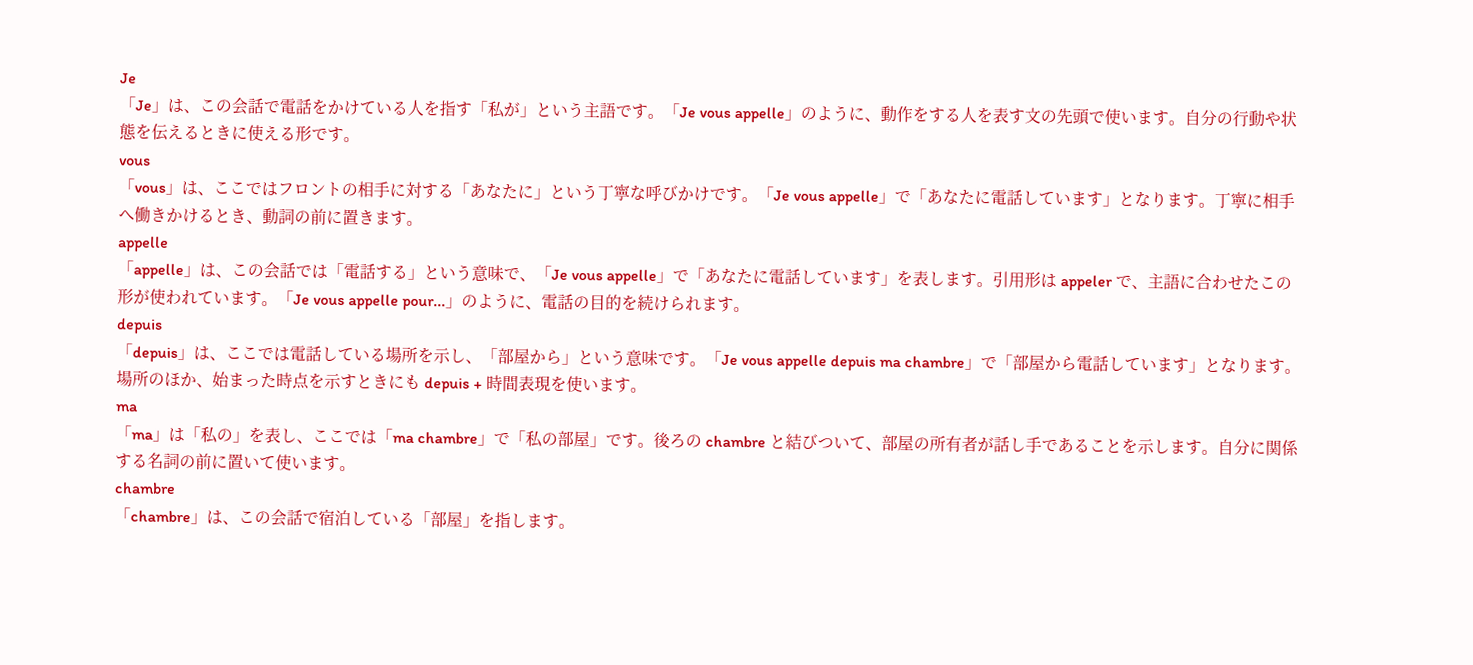Je
「Je」は、この会話で電話をかけている人を指す「私が」という主語です。「Je vous appelle」のように、動作をする人を表す文の先頭で使います。自分の行動や状態を伝えるときに使える形です。
vous
「vous」は、ここではフロントの相手に対する「あなたに」という丁寧な呼びかけです。「Je vous appelle」で「あなたに電話しています」となります。丁寧に相手へ働きかけるとき、動詞の前に置きます。
appelle
「appelle」は、この会話では「電話する」という意味で、「Je vous appelle」で「あなたに電話しています」を表します。引用形は appeler で、主語に合わせたこの形が使われています。「Je vous appelle pour...」のように、電話の目的を続けられます。
depuis
「depuis」は、ここでは電話している場所を示し、「部屋から」という意味です。「Je vous appelle depuis ma chambre」で「部屋から電話しています」となります。場所のほか、始まった時点を示すときにも depuis + 時間表現を使います。
ma
「ma」は「私の」を表し、ここでは「ma chambre」で「私の部屋」です。後ろの chambre と結びついて、部屋の所有者が話し手であることを示します。自分に関係する名詞の前に置いて使います。
chambre
「chambre」は、この会話で宿泊している「部屋」を指します。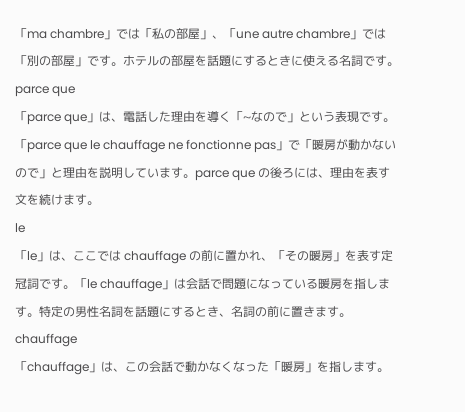「ma chambre」では「私の部屋」、「une autre chambre」では「別の部屋」です。ホテルの部屋を話題にするときに使える名詞です。
parce que
「parce que」は、電話した理由を導く「~なので」という表現です。「parce que le chauffage ne fonctionne pas」で「暖房が動かないので」と理由を説明しています。parce que の後ろには、理由を表す文を続けます。
le
「le」は、ここでは chauffage の前に置かれ、「その暖房」を表す定冠詞です。「le chauffage」は会話で問題になっている暖房を指します。特定の男性名詞を話題にするとき、名詞の前に置きます。
chauffage
「chauffage」は、この会話で動かなくなった「暖房」を指します。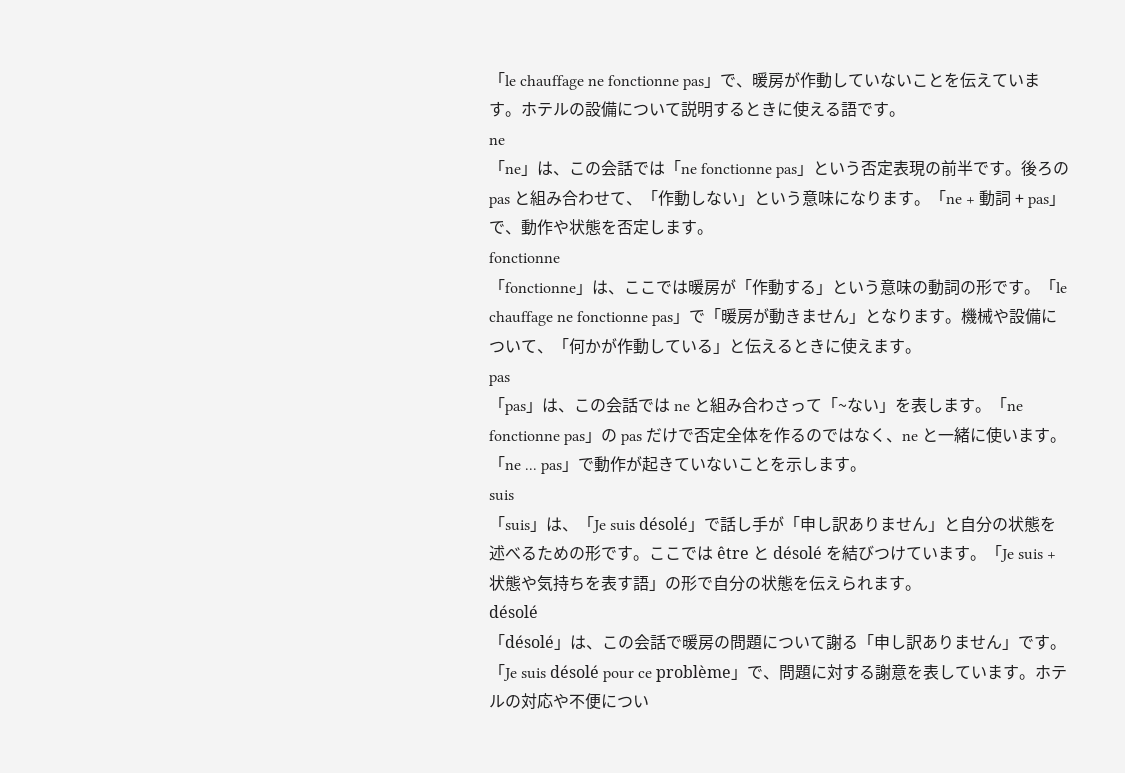「le chauffage ne fonctionne pas」で、暖房が作動していないことを伝えています。ホテルの設備について説明するときに使える語です。
ne
「ne」は、この会話では「ne fonctionne pas」という否定表現の前半です。後ろの pas と組み合わせて、「作動しない」という意味になります。「ne + 動詞 + pas」で、動作や状態を否定します。
fonctionne
「fonctionne」は、ここでは暖房が「作動する」という意味の動詞の形です。「le chauffage ne fonctionne pas」で「暖房が動きません」となります。機械や設備について、「何かが作動している」と伝えるときに使えます。
pas
「pas」は、この会話では ne と組み合わさって「~ない」を表します。「ne fonctionne pas」の pas だけで否定全体を作るのではなく、ne と一緒に使います。「ne ... pas」で動作が起きていないことを示します。
suis
「suis」は、「Je suis désolé」で話し手が「申し訳ありません」と自分の状態を述べるための形です。ここでは être と désolé を結びつけています。「Je suis + 状態や気持ちを表す語」の形で自分の状態を伝えられます。
désolé
「désolé」は、この会話で暖房の問題について謝る「申し訳ありません」です。「Je suis désolé pour ce problème」で、問題に対する謝意を表しています。ホテルの対応や不便につい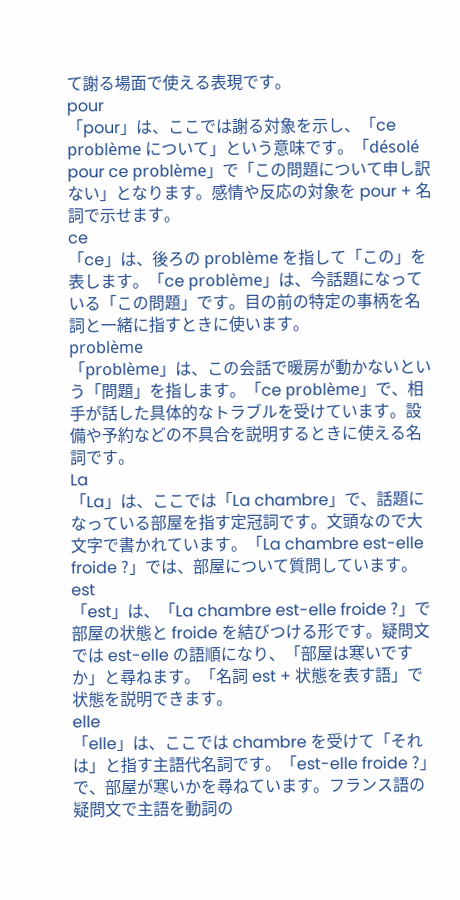て謝る場面で使える表現です。
pour
「pour」は、ここでは謝る対象を示し、「ce problème について」という意味です。「désolé pour ce problème」で「この問題について申し訳ない」となります。感情や反応の対象を pour + 名詞で示せます。
ce
「ce」は、後ろの problème を指して「この」を表します。「ce problème」は、今話題になっている「この問題」です。目の前の特定の事柄を名詞と一緒に指すときに使います。
problème
「problème」は、この会話で暖房が動かないという「問題」を指します。「ce problème」で、相手が話した具体的なトラブルを受けています。設備や予約などの不具合を説明するときに使える名詞です。
La
「La」は、ここでは「La chambre」で、話題になっている部屋を指す定冠詞です。文頭なので大文字で書かれています。「La chambre est-elle froide ?」では、部屋について質問しています。
est
「est」は、「La chambre est-elle froide ?」で部屋の状態と froide を結びつける形です。疑問文では est-elle の語順になり、「部屋は寒いですか」と尋ねます。「名詞 est + 状態を表す語」で状態を説明できます。
elle
「elle」は、ここでは chambre を受けて「それは」と指す主語代名詞です。「est-elle froide ?」で、部屋が寒いかを尋ねています。フランス語の疑問文で主語を動詞の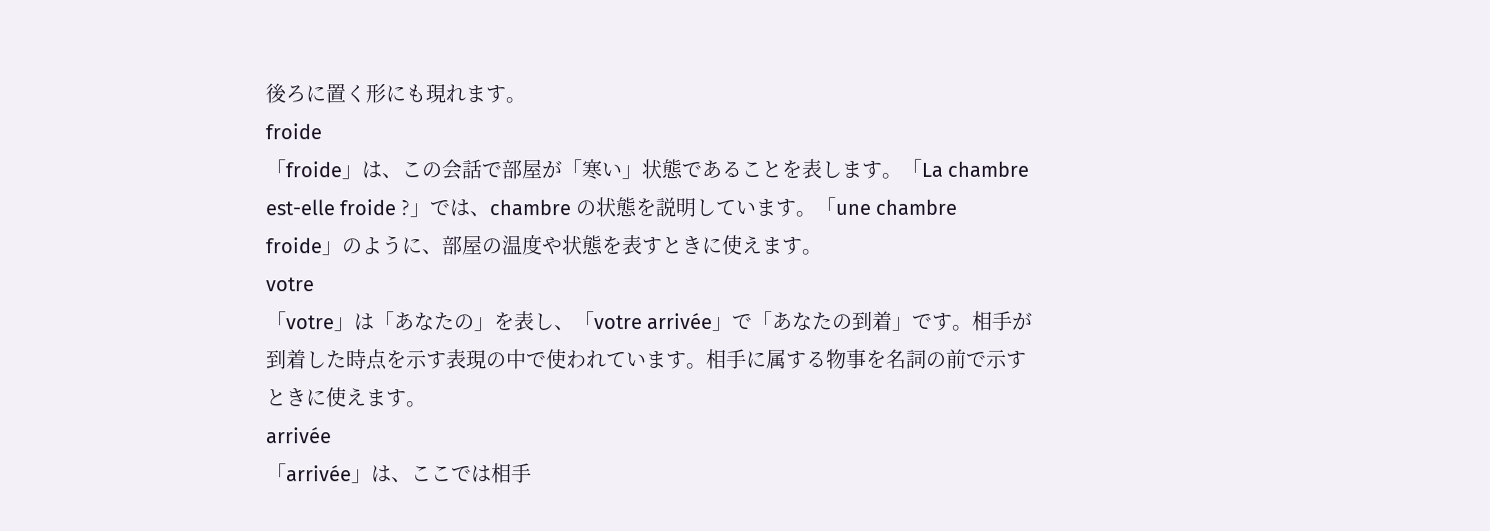後ろに置く形にも現れます。
froide
「froide」は、この会話で部屋が「寒い」状態であることを表します。「La chambre est-elle froide ?」では、chambre の状態を説明しています。「une chambre froide」のように、部屋の温度や状態を表すときに使えます。
votre
「votre」は「あなたの」を表し、「votre arrivée」で「あなたの到着」です。相手が到着した時点を示す表現の中で使われています。相手に属する物事を名詞の前で示すときに使えます。
arrivée
「arrivée」は、ここでは相手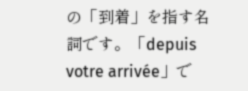の「到着」を指す名詞です。「depuis votre arrivée」で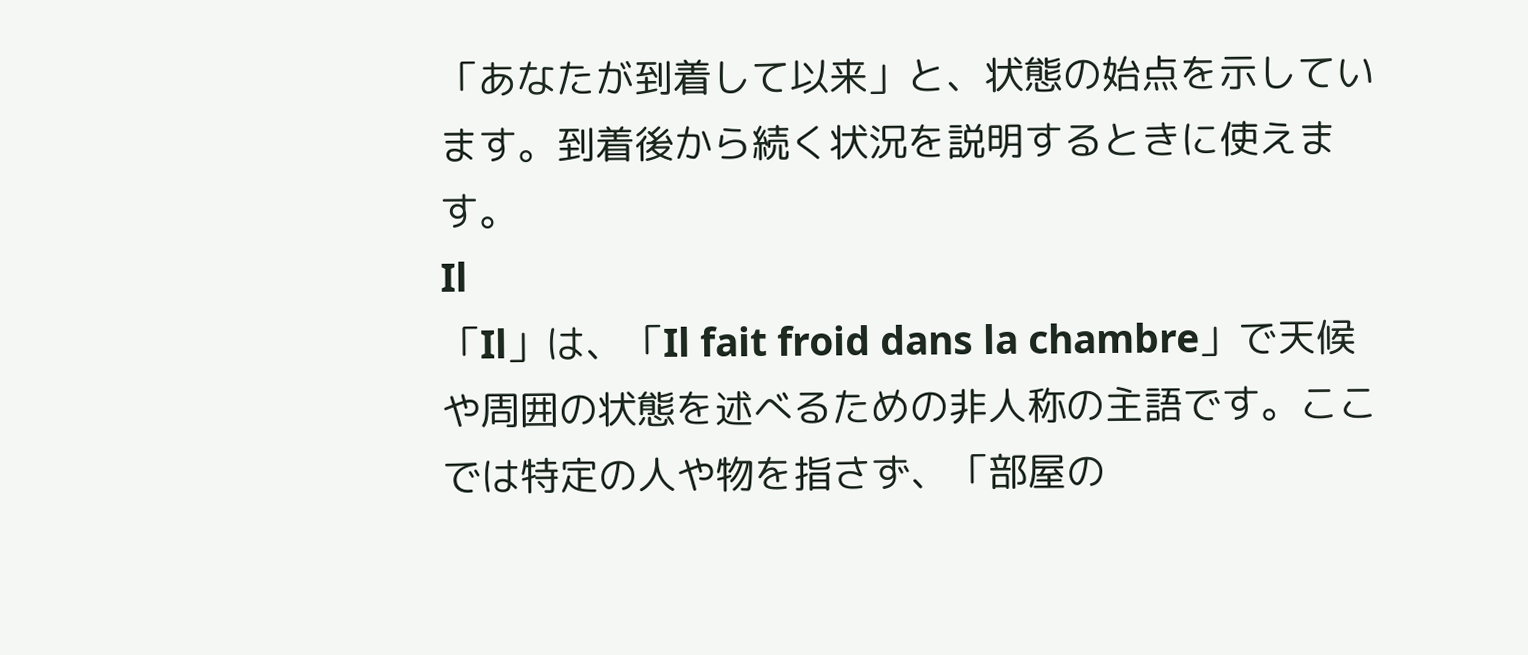「あなたが到着して以来」と、状態の始点を示しています。到着後から続く状況を説明するときに使えます。
Il
「Il」は、「Il fait froid dans la chambre」で天候や周囲の状態を述べるための非人称の主語です。ここでは特定の人や物を指さず、「部屋の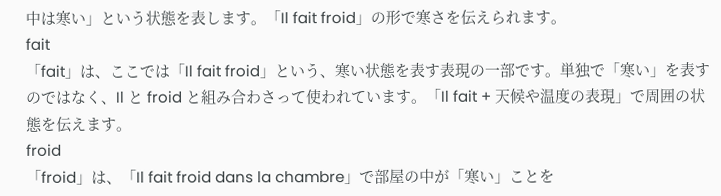中は寒い」という状態を表します。「Il fait froid」の形で寒さを伝えられます。
fait
「fait」は、ここでは「Il fait froid」という、寒い状態を表す表現の一部です。単独で「寒い」を表すのではなく、Il と froid と組み合わさって使われています。「Il fait + 天候や温度の表現」で周囲の状態を伝えます。
froid
「froid」は、「Il fait froid dans la chambre」で部屋の中が「寒い」ことを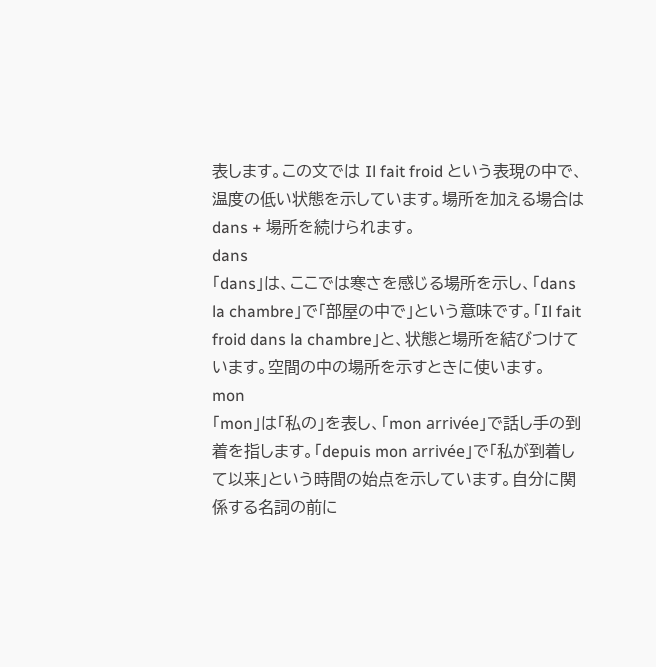表します。この文では Il fait froid という表現の中で、温度の低い状態を示しています。場所を加える場合は dans + 場所を続けられます。
dans
「dans」は、ここでは寒さを感じる場所を示し、「dans la chambre」で「部屋の中で」という意味です。「Il fait froid dans la chambre」と、状態と場所を結びつけています。空間の中の場所を示すときに使います。
mon
「mon」は「私の」を表し、「mon arrivée」で話し手の到着を指します。「depuis mon arrivée」で「私が到着して以来」という時間の始点を示しています。自分に関係する名詞の前に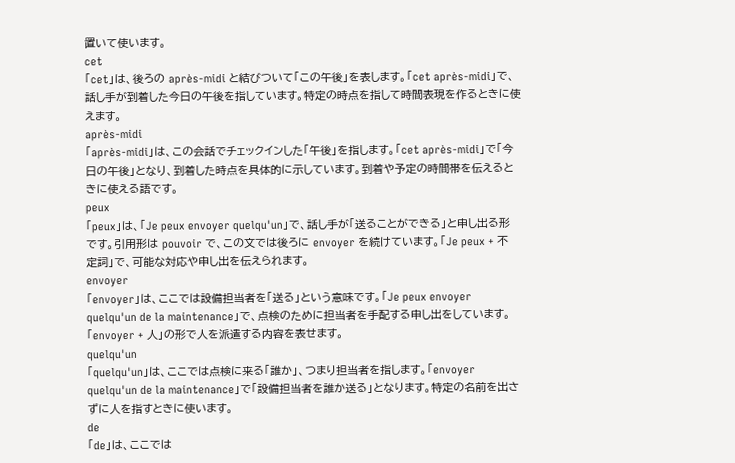置いて使います。
cet
「cet」は、後ろの après-midi と結びついて「この午後」を表します。「cet après-midi」で、話し手が到着した今日の午後を指しています。特定の時点を指して時間表現を作るときに使えます。
après-midi
「après-midi」は、この会話でチェックインした「午後」を指します。「cet après-midi」で「今日の午後」となり、到着した時点を具体的に示しています。到着や予定の時間帯を伝えるときに使える語です。
peux
「peux」は、「Je peux envoyer quelqu'un」で、話し手が「送ることができる」と申し出る形です。引用形は pouvoir で、この文では後ろに envoyer を続けています。「Je peux + 不定詞」で、可能な対応や申し出を伝えられます。
envoyer
「envoyer」は、ここでは設備担当者を「送る」という意味です。「Je peux envoyer quelqu'un de la maintenance」で、点検のために担当者を手配する申し出をしています。「envoyer + 人」の形で人を派遣する内容を表せます。
quelqu'un
「quelqu'un」は、ここでは点検に来る「誰か」、つまり担当者を指します。「envoyer quelqu'un de la maintenance」で「設備担当者を誰か送る」となります。特定の名前を出さずに人を指すときに使います。
de
「de」は、ここでは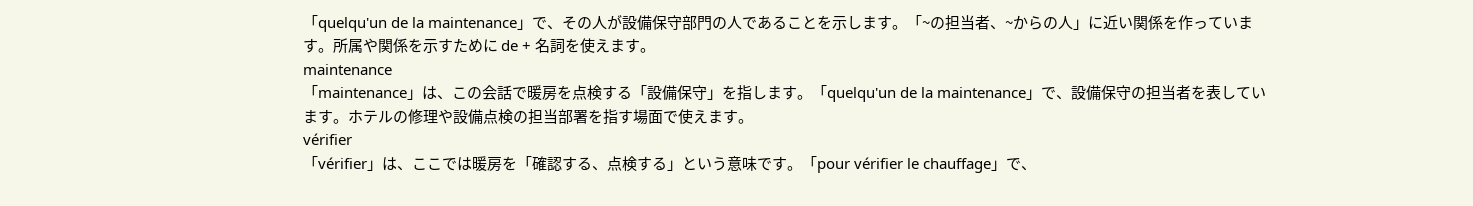「quelqu'un de la maintenance」で、その人が設備保守部門の人であることを示します。「~の担当者、~からの人」に近い関係を作っています。所属や関係を示すために de + 名詞を使えます。
maintenance
「maintenance」は、この会話で暖房を点検する「設備保守」を指します。「quelqu'un de la maintenance」で、設備保守の担当者を表しています。ホテルの修理や設備点検の担当部署を指す場面で使えます。
vérifier
「vérifier」は、ここでは暖房を「確認する、点検する」という意味です。「pour vérifier le chauffage」で、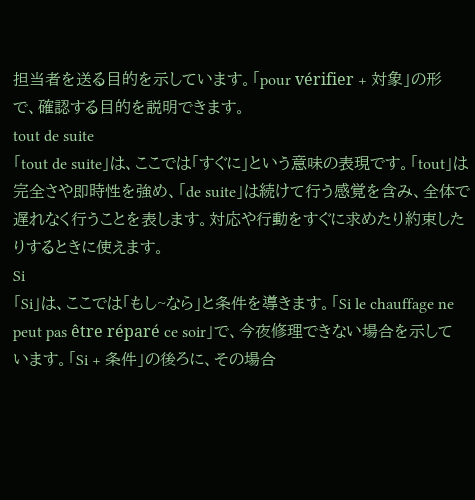担当者を送る目的を示しています。「pour vérifier + 対象」の形で、確認する目的を説明できます。
tout de suite
「tout de suite」は、ここでは「すぐに」という意味の表現です。「tout」は完全さや即時性を強め、「de suite」は続けて行う感覚を含み、全体で遅れなく行うことを表します。対応や行動をすぐに求めたり約束したりするときに使えます。
Si
「Si」は、ここでは「もし~なら」と条件を導きます。「Si le chauffage ne peut pas être réparé ce soir」で、今夜修理できない場合を示しています。「Si + 条件」の後ろに、その場合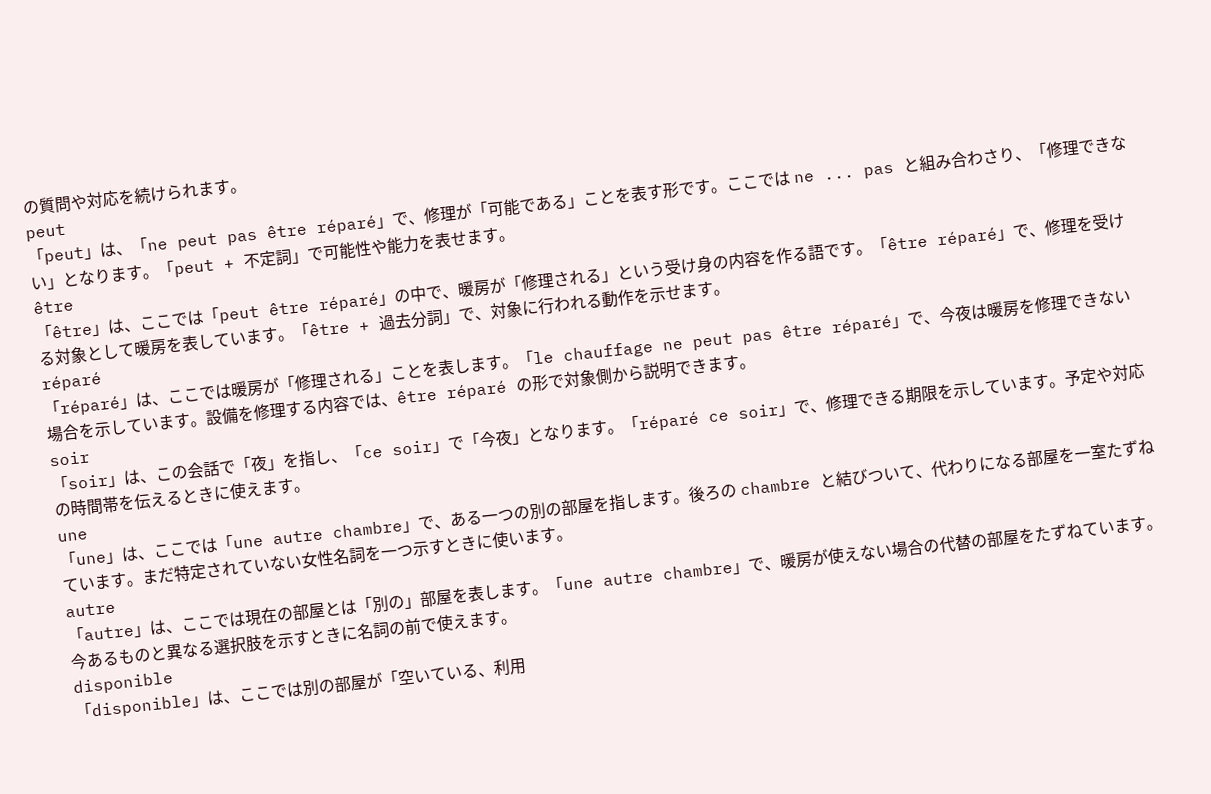の質問や対応を続けられます。
peut
「peut」は、「ne peut pas être réparé」で、修理が「可能である」ことを表す形です。ここでは ne ... pas と組み合わさり、「修理できない」となります。「peut + 不定詞」で可能性や能力を表せます。
être
「être」は、ここでは「peut être réparé」の中で、暖房が「修理される」という受け身の内容を作る語です。「être réparé」で、修理を受ける対象として暖房を表しています。「être + 過去分詞」で、対象に行われる動作を示せます。
réparé
「réparé」は、ここでは暖房が「修理される」ことを表します。「le chauffage ne peut pas être réparé」で、今夜は暖房を修理できない場合を示しています。設備を修理する内容では、être réparé の形で対象側から説明できます。
soir
「soir」は、この会話で「夜」を指し、「ce soir」で「今夜」となります。「réparé ce soir」で、修理できる期限を示しています。予定や対応の時間帯を伝えるときに使えます。
une
「une」は、ここでは「une autre chambre」で、ある一つの別の部屋を指します。後ろの chambre と結びついて、代わりになる部屋を一室たずねています。まだ特定されていない女性名詞を一つ示すときに使います。
autre
「autre」は、ここでは現在の部屋とは「別の」部屋を表します。「une autre chambre」で、暖房が使えない場合の代替の部屋をたずねています。今あるものと異なる選択肢を示すときに名詞の前で使えます。
disponible
「disponible」は、ここでは別の部屋が「空いている、利用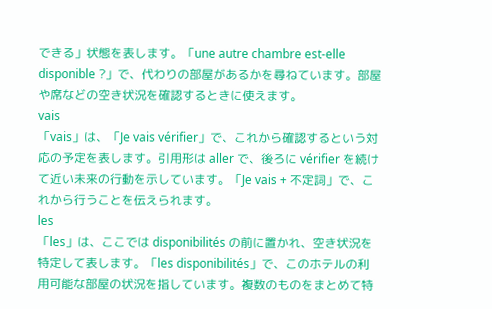できる」状態を表します。「une autre chambre est-elle disponible ?」で、代わりの部屋があるかを尋ねています。部屋や席などの空き状況を確認するときに使えます。
vais
「vais」は、「Je vais vérifier」で、これから確認するという対応の予定を表します。引用形は aller で、後ろに vérifier を続けて近い未来の行動を示しています。「Je vais + 不定詞」で、これから行うことを伝えられます。
les
「les」は、ここでは disponibilités の前に置かれ、空き状況を特定して表します。「les disponibilités」で、このホテルの利用可能な部屋の状況を指しています。複数のものをまとめて特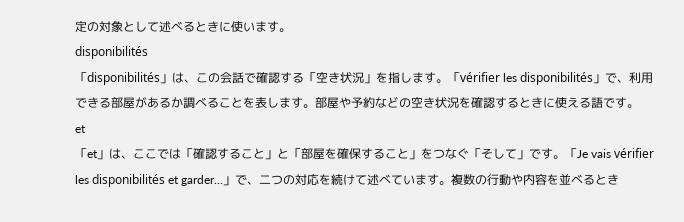定の対象として述べるときに使います。
disponibilités
「disponibilités」は、この会話で確認する「空き状況」を指します。「vérifier les disponibilités」で、利用できる部屋があるか調べることを表します。部屋や予約などの空き状況を確認するときに使える語です。
et
「et」は、ここでは「確認すること」と「部屋を確保すること」をつなぐ「そして」です。「Je vais vérifier les disponibilités et garder...」で、二つの対応を続けて述べています。複数の行動や内容を並べるとき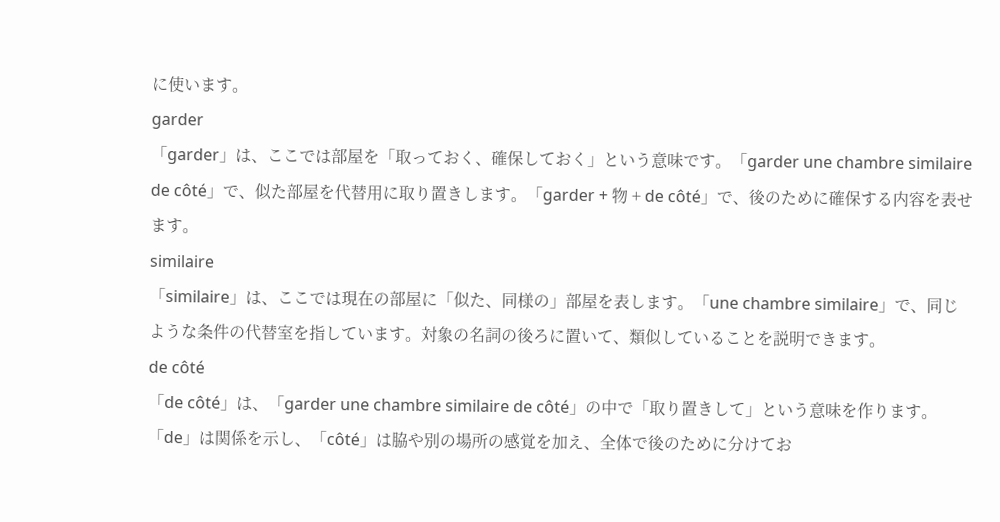に使います。
garder
「garder」は、ここでは部屋を「取っておく、確保しておく」という意味です。「garder une chambre similaire de côté」で、似た部屋を代替用に取り置きします。「garder + 物 + de côté」で、後のために確保する内容を表せます。
similaire
「similaire」は、ここでは現在の部屋に「似た、同様の」部屋を表します。「une chambre similaire」で、同じような条件の代替室を指しています。対象の名詞の後ろに置いて、類似していることを説明できます。
de côté
「de côté」は、「garder une chambre similaire de côté」の中で「取り置きして」という意味を作ります。「de」は関係を示し、「côté」は脇や別の場所の感覚を加え、全体で後のために分けてお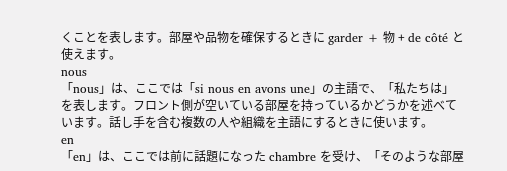くことを表します。部屋や品物を確保するときに garder + 物 + de côté と使えます。
nous
「nous」は、ここでは「si nous en avons une」の主語で、「私たちは」を表します。フロント側が空いている部屋を持っているかどうかを述べています。話し手を含む複数の人や組織を主語にするときに使います。
en
「en」は、ここでは前に話題になった chambre を受け、「そのような部屋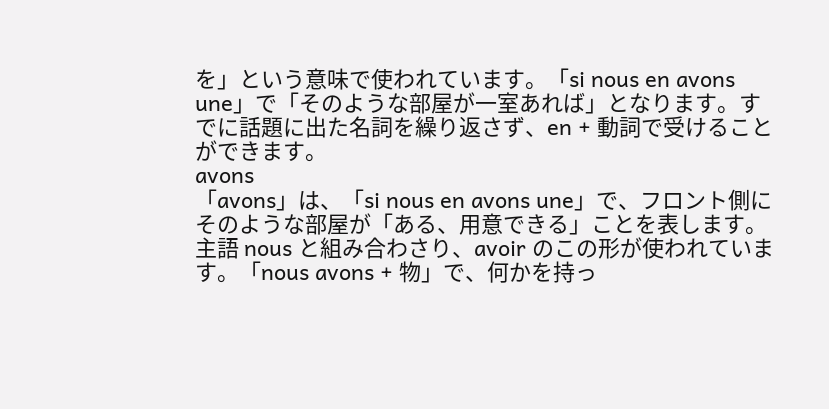を」という意味で使われています。「si nous en avons une」で「そのような部屋が一室あれば」となります。すでに話題に出た名詞を繰り返さず、en + 動詞で受けることができます。
avons
「avons」は、「si nous en avons une」で、フロント側にそのような部屋が「ある、用意できる」ことを表します。主語 nous と組み合わさり、avoir のこの形が使われています。「nous avons + 物」で、何かを持っ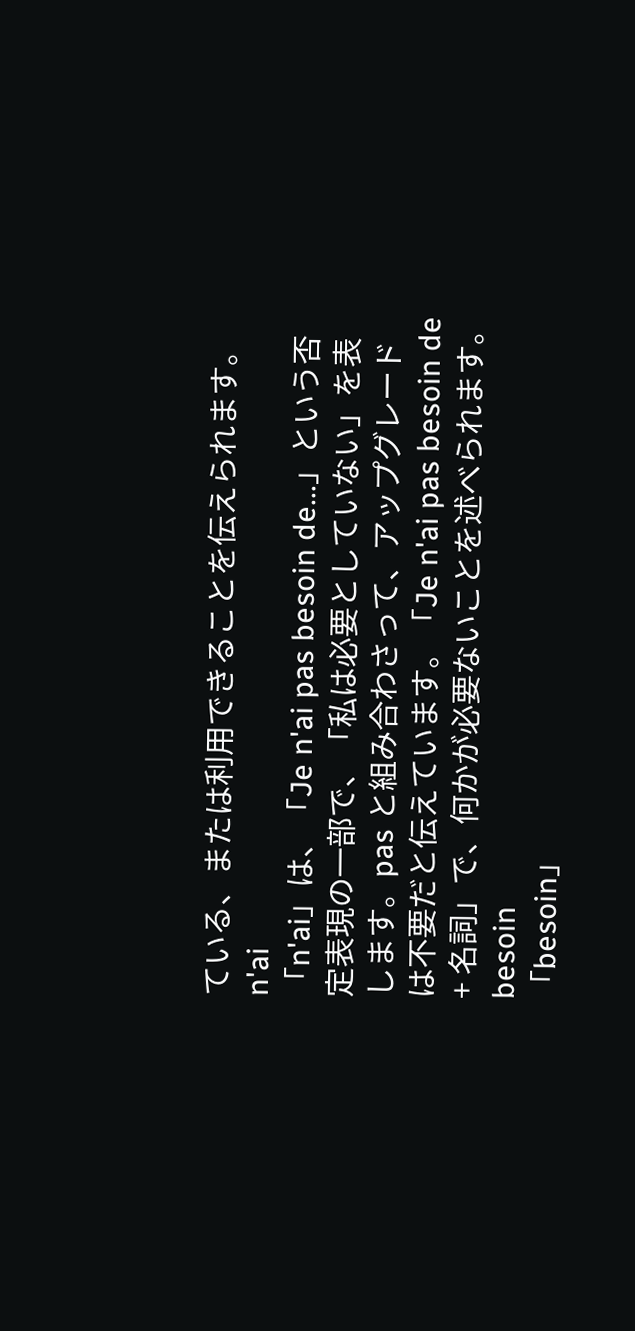ている、または利用できることを伝えられます。
n'ai
「n'ai」は、「Je n'ai pas besoin de...」という否定表現の一部で、「私は必要としていない」を表します。pas と組み合わさって、アップグレードは不要だと伝えています。「Je n'ai pas besoin de + 名詞」で、何かが必要ないことを述べられます。
besoin
「besoin」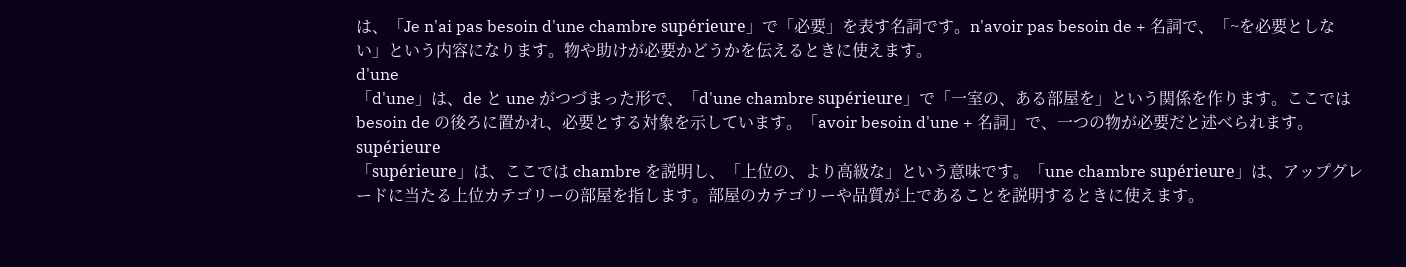は、「Je n'ai pas besoin d'une chambre supérieure」で「必要」を表す名詞です。n'avoir pas besoin de + 名詞で、「~を必要としない」という内容になります。物や助けが必要かどうかを伝えるときに使えます。
d'une
「d'une」は、de と une がつづまった形で、「d'une chambre supérieure」で「一室の、ある部屋を」という関係を作ります。ここでは besoin de の後ろに置かれ、必要とする対象を示しています。「avoir besoin d'une + 名詞」で、一つの物が必要だと述べられます。
supérieure
「supérieure」は、ここでは chambre を説明し、「上位の、より高級な」という意味です。「une chambre supérieure」は、アップグレードに当たる上位カテゴリーの部屋を指します。部屋のカテゴリーや品質が上であることを説明するときに使えます。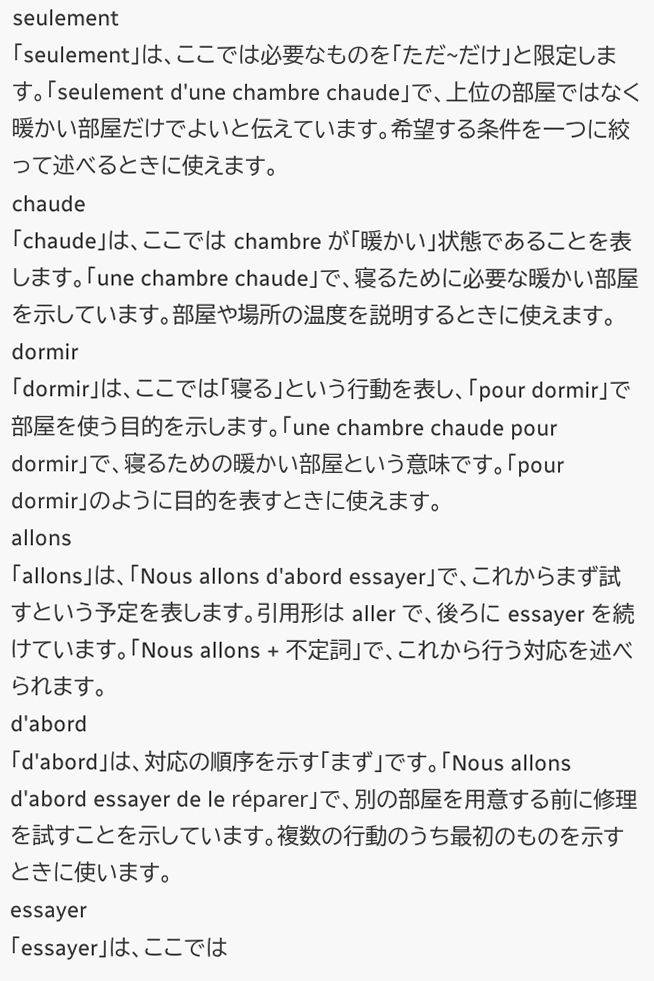seulement
「seulement」は、ここでは必要なものを「ただ~だけ」と限定します。「seulement d'une chambre chaude」で、上位の部屋ではなく暖かい部屋だけでよいと伝えています。希望する条件を一つに絞って述べるときに使えます。
chaude
「chaude」は、ここでは chambre が「暖かい」状態であることを表します。「une chambre chaude」で、寝るために必要な暖かい部屋を示しています。部屋や場所の温度を説明するときに使えます。
dormir
「dormir」は、ここでは「寝る」という行動を表し、「pour dormir」で部屋を使う目的を示します。「une chambre chaude pour dormir」で、寝るための暖かい部屋という意味です。「pour dormir」のように目的を表すときに使えます。
allons
「allons」は、「Nous allons d'abord essayer」で、これからまず試すという予定を表します。引用形は aller で、後ろに essayer を続けています。「Nous allons + 不定詞」で、これから行う対応を述べられます。
d'abord
「d'abord」は、対応の順序を示す「まず」です。「Nous allons d'abord essayer de le réparer」で、別の部屋を用意する前に修理を試すことを示しています。複数の行動のうち最初のものを示すときに使います。
essayer
「essayer」は、ここでは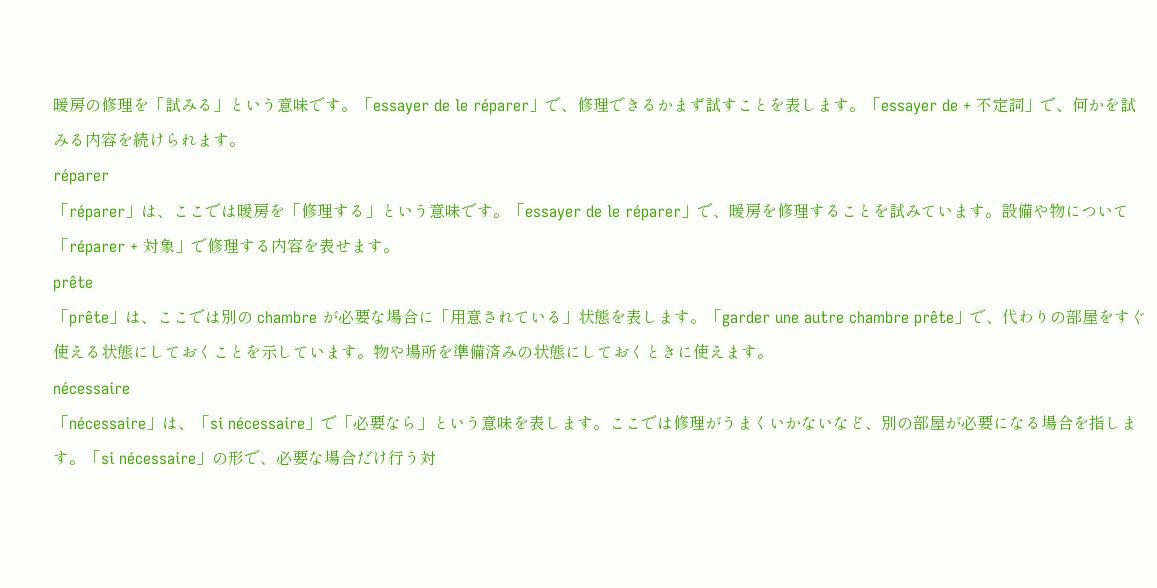暖房の修理を「試みる」という意味です。「essayer de le réparer」で、修理できるかまず試すことを表します。「essayer de + 不定詞」で、何かを試みる内容を続けられます。
réparer
「réparer」は、ここでは暖房を「修理する」という意味です。「essayer de le réparer」で、暖房を修理することを試みています。設備や物について「réparer + 対象」で修理する内容を表せます。
prête
「prête」は、ここでは別の chambre が必要な場合に「用意されている」状態を表します。「garder une autre chambre prête」で、代わりの部屋をすぐ使える状態にしておくことを示しています。物や場所を準備済みの状態にしておくときに使えます。
nécessaire
「nécessaire」は、「si nécessaire」で「必要なら」という意味を表します。ここでは修理がうまくいかないなど、別の部屋が必要になる場合を指します。「si nécessaire」の形で、必要な場合だけ行う対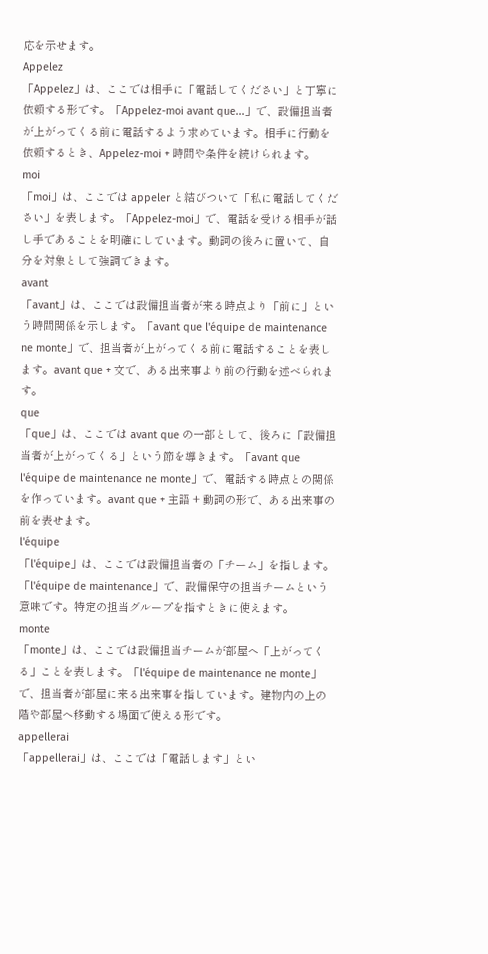応を示せます。
Appelez
「Appelez」は、ここでは相手に「電話してください」と丁寧に依頼する形です。「Appelez-moi avant que...」で、設備担当者が上がってくる前に電話するよう求めています。相手に行動を依頼するとき、Appelez-moi + 時間や条件を続けられます。
moi
「moi」は、ここでは appeler と結びついて「私に電話してください」を表します。「Appelez-moi」で、電話を受ける相手が話し手であることを明確にしています。動詞の後ろに置いて、自分を対象として強調できます。
avant
「avant」は、ここでは設備担当者が来る時点より「前に」という時間関係を示します。「avant que l'équipe de maintenance ne monte」で、担当者が上がってくる前に電話することを表します。avant que + 文で、ある出来事より前の行動を述べられます。
que
「que」は、ここでは avant que の一部として、後ろに「設備担当者が上がってくる」という節を導きます。「avant que l'équipe de maintenance ne monte」で、電話する時点との関係を作っています。avant que + 主語 + 動詞の形で、ある出来事の前を表せます。
l'équipe
「l'équipe」は、ここでは設備担当者の「チーム」を指します。「l'équipe de maintenance」で、設備保守の担当チームという意味です。特定の担当グループを指すときに使えます。
monte
「monte」は、ここでは設備担当チームが部屋へ「上がってくる」ことを表します。「l'équipe de maintenance ne monte」で、担当者が部屋に来る出来事を指しています。建物内の上の階や部屋へ移動する場面で使える形です。
appellerai
「appellerai」は、ここでは「電話します」とい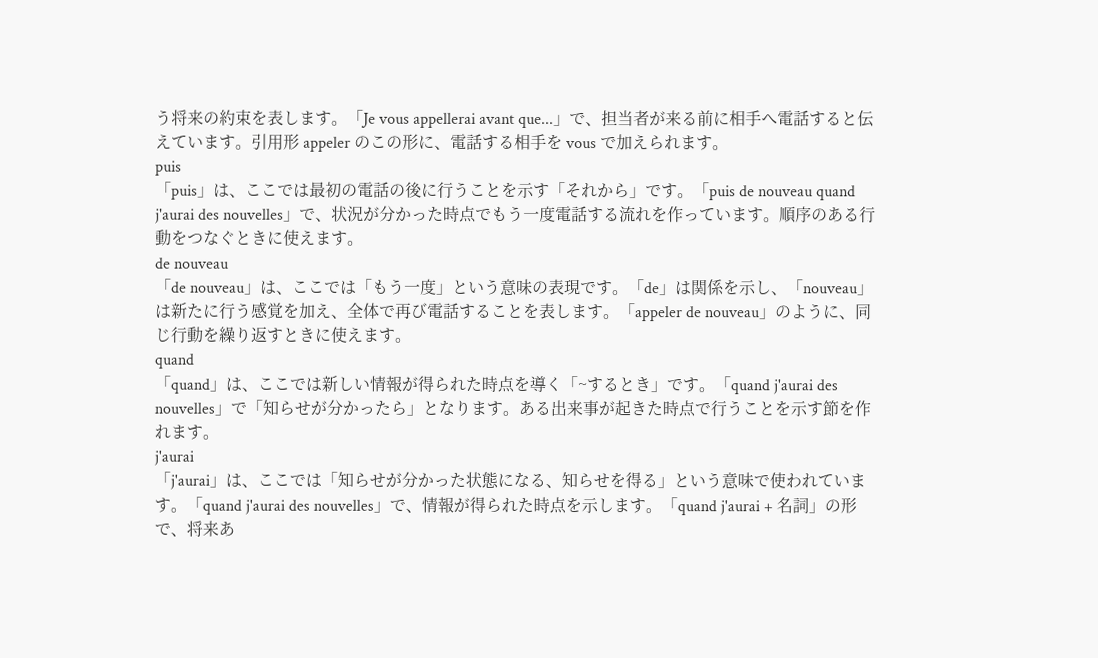う将来の約束を表します。「Je vous appellerai avant que...」で、担当者が来る前に相手へ電話すると伝えています。引用形 appeler のこの形に、電話する相手を vous で加えられます。
puis
「puis」は、ここでは最初の電話の後に行うことを示す「それから」です。「puis de nouveau quand j'aurai des nouvelles」で、状況が分かった時点でもう一度電話する流れを作っています。順序のある行動をつなぐときに使えます。
de nouveau
「de nouveau」は、ここでは「もう一度」という意味の表現です。「de」は関係を示し、「nouveau」は新たに行う感覚を加え、全体で再び電話することを表します。「appeler de nouveau」のように、同じ行動を繰り返すときに使えます。
quand
「quand」は、ここでは新しい情報が得られた時点を導く「~するとき」です。「quand j'aurai des nouvelles」で「知らせが分かったら」となります。ある出来事が起きた時点で行うことを示す節を作れます。
j'aurai
「j'aurai」は、ここでは「知らせが分かった状態になる、知らせを得る」という意味で使われています。「quand j'aurai des nouvelles」で、情報が得られた時点を示します。「quand j'aurai + 名詞」の形で、将来あ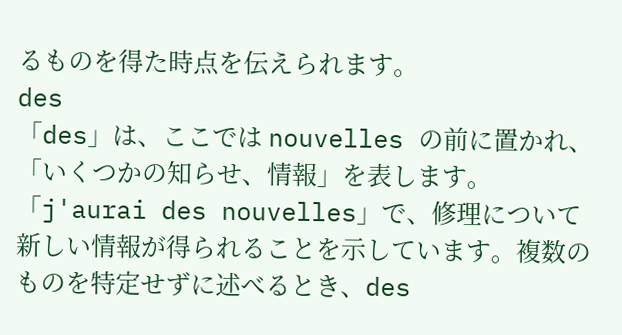るものを得た時点を伝えられます。
des
「des」は、ここでは nouvelles の前に置かれ、「いくつかの知らせ、情報」を表します。「j'aurai des nouvelles」で、修理について新しい情報が得られることを示しています。複数のものを特定せずに述べるとき、des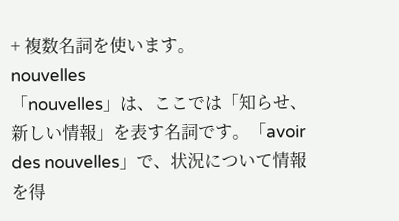+ 複数名詞を使います。
nouvelles
「nouvelles」は、ここでは「知らせ、新しい情報」を表す名詞です。「avoir des nouvelles」で、状況について情報を得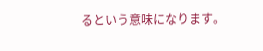るという意味になります。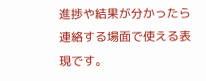進捗や結果が分かったら連絡する場面で使える表現です。